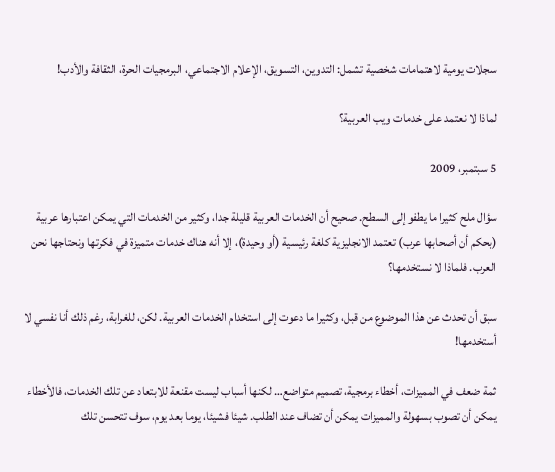سجلات يومية لاهتمامات شخصية تشمل: التدوين، التسويق، الإعلام الاجتماعي، البرمجيات الحرة، الثقافة والأدب!

لماذا لا نعتمد على خدمات ويب العربية؟

5 سبتمبر، 2009

سؤال ملح كثيرا ما يطفو إلى السطح. صحيح أن الخدمات العربية قليلة جدا، وكثير من الخدمات التي يمكن اعتبارها عربية (بحكم أن أصحابها عرب) تعتمد الانجليزية كلغة رئيسية (أو وحيدة)، إلا أنه هناك خدمات متميزة في فكرتها ونحتاجها نحن العرب. فلماذا لا نستخدمها؟

سبق أن تحدث عن هذا الموضوع من قبل، وكثيرا ما دعوت إلى استخدام الخدمات العربية. لكن، للغرابة، رغم ذلك أنا نفسي لا أستخدمها!

ثمة ضعف في المميزات، أخطاء برمجية، تصميم متواضع… لكنها أسباب ليست مقنعة للابتعاد عن تلك الخدمات، فالأخطاء يمكن أن تصوب بسهولة والمميزات يمكن أن تضاف عند الطلب. شيئا فشيئا، يوما بعد يوم، سوف تتحسن تلك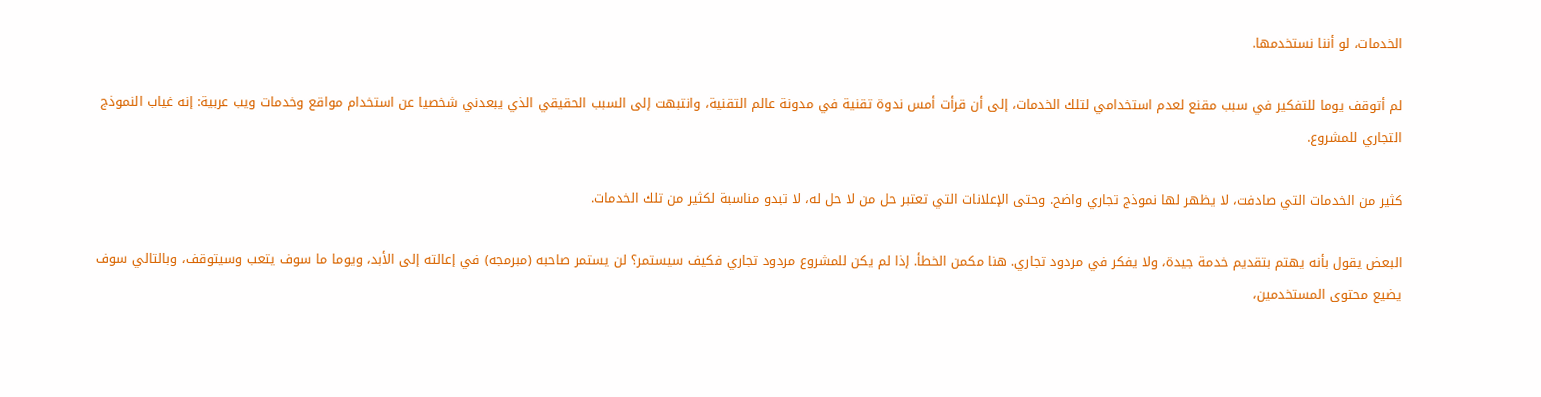الخدمات، لو أننا نستخدمها.

لم أتوقف يوما للتفكير في سبب مقنع لعدم استخدامي لتلك الخدمات، إلى أن قرأت أمس ندوة تقنية في مدونة عالم التقنية، وانتبهت إلى السبب الحقيقي الذي يبعدني شخصيا عن استخدام مواقع وخدمات ويب عربية: إنه غياب النموذج التجاري للمشروع.

كثير من الخدمات التي صادفت، لا يظهر لها نموذج تجاري واضح. وحتى الإعلانات التي تعتبر حل من لا حل له، لا تبدو مناسبة لكثير من تلك الخدمات.

البعض يقول بأنه يهتم بتقديم خدمة جيدة، ولا يفكر في مردود تجاري. هنا مكمن الخطأ. إذا لم يكن للمشروع مردود تجاري فكيف سيستمر؟ لن يستمر صاحبه (مبرمجه) في إعالته إلى الأبد، ويوما ما سوف يتعب وسيتوقف، وبالتالي سوف يضيع محتوى المستخدمين،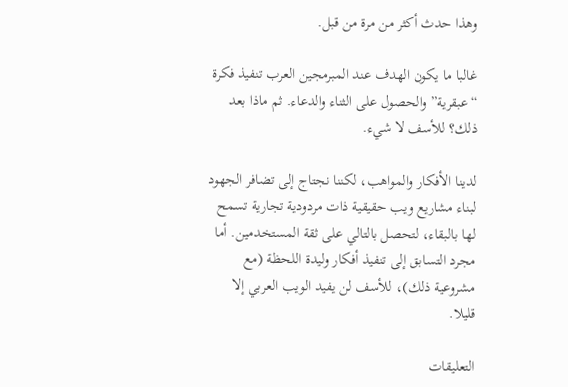وهذا حدث أكثر من مرة من قبل.

غالبا ما يكون الهدف عند المبرمجين العرب تنفيذ فكرة “عبقرية” والحصول على الثناء والدعاء. ثم ماذا بعد ذلك؟ للأسف لا شيء.

لدينا الأفكار والمواهب، لكننا نجتاج إلى تضافر الجهود لبناء مشاريع ويب حقيقية ذات مردودية تجارية تسمح لها بالبقاء، لتحصل بالتالي على ثقة المستخدمين. أما مجرد التسابق إلى تنفيذ أفكار وليدة اللحظة (مع مشروعية ذلك)، للأسف لن يفيد الويب العربي إلا قليلا.

التعليقات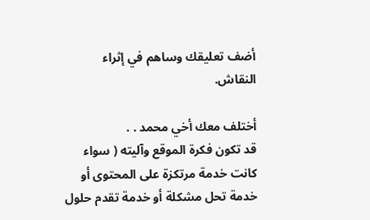أضف تعليقك وساهم في إثراء النقاش.

أختلف معك أخي محمد . .
قد تكون فكرة الموقع وآليته ( سواء كانت خدمة مرتكزة على المحتوى أو خدمة تحل مشكلة أو خدمة تقدم حلول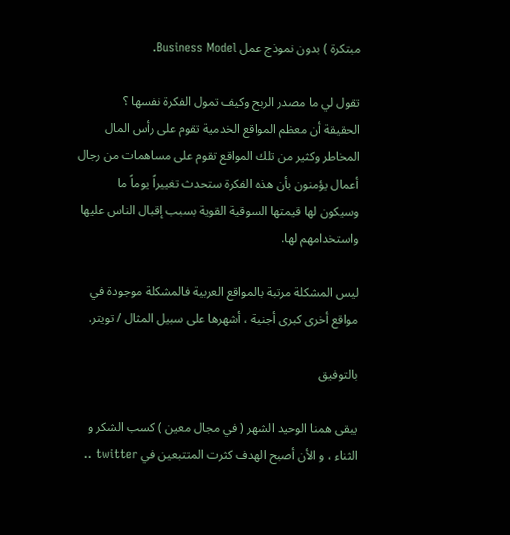مبتكرة ) بدون نموذج عمل Business Model.

تقول لي ما مصدر الربح وكيف تمول الفكرة نفسها ؟
الحقيقة أن معظم المواقع الخدمية تقوم على رأس المال المخاطر وكثير من تلك المواقع تقوم على مساهمات من رجال أعمال يؤمنون بأن هذه الفكرة ستحدث تغييراً يوماً ما وسيكون لها قيمتها السوقية القوية بسبب إقبال الناس عليها واستخدامهم لها.

ليس المشكلة مرتبة بالمواقع العربية فالمشكلة موجودة في مواقع أخرى كبرى أجنية ، أشهرها على سبيل المثال / تويتر.

بالتوفيق

يبقى همنا الوحيد الشهر ( في مجال معين ) كسب الشكر و الثناء ، و الأن أصبح الهدف كثرت المتتبعين في twitter ..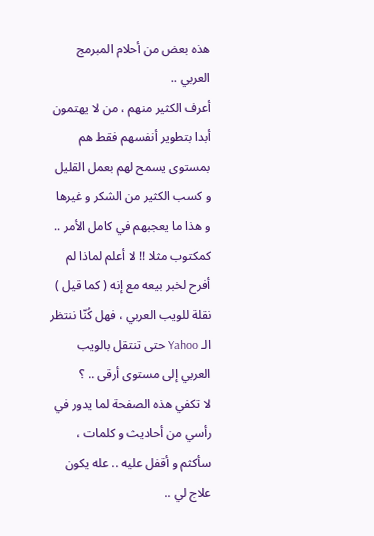هذه بعض من أحلام المبرمج العربي ..
أعرف الكثير منهم ، من لا يهتمون أبدا بتطوير أنفسهم فقط هم بمستوى يسمح لهم بعمل القليل و كسب الكثير من الشكر و غيرها و هذا ما يعجبهم في كامل الأمر ..
كمكتوب مثلا !! لا أعلم لماذا لم أفرح لخبر بيعه مع إنه ( كما قيل ) نقلة للويب العربي ، فهل كُنّا ننتظر الـ Yahoo حتى تنتقل بالويب العربي إلى مستوى أرقى .. ؟
لا تكفي هذه الصفحة لما يدور في رأسي من أحاديث و كلمات ، سأكثم و أقفل عليه .. عله يكون علاج لي ..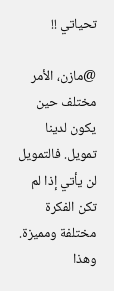تحياتي !!

@مازن، الأمر مختلف حين يكون لدينا تمويل. فالتمويل لن يأتي إذا لم تكن الفكرة مختلفة ومميزة. وهذا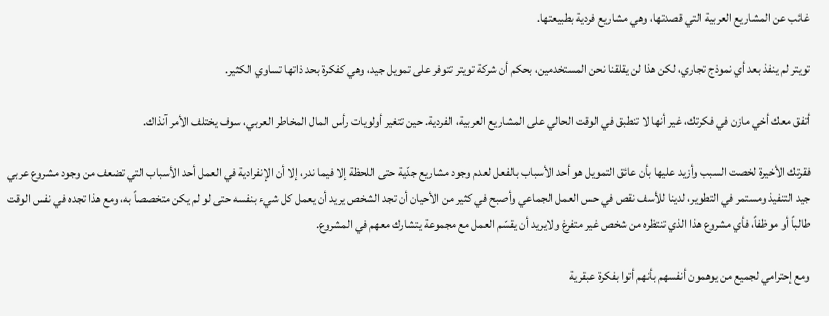غائب عن المشاريع العربية التي قصدتها، وهي مشاريع فردية بطبيعتها.

تويتر لم ينفذ بعد أي نموذج تجاري، لكن هذا لن يقلقنا نحن المستخدمين، بحكم أن شركة تويتر تتوفر على تمويل جيد، وهي كفكرة بحد ذاتها تساوي الكثير.

أتفق معك أخي مازن في فكرتك، غير أنها لا تنطبق في الوقت الحالي على المشاريع العربية، الفردية. حين تتغير أولويات رأس المال المخاطر العربي، سوف يختلف الأمر آنذاك.

فقرتك الأخيرة لخصت السبب وأزيد عليها بأن عائق التمويل هو أحد الأسباب بالفعل لعدم وجود مشاريع جدّية حتى اللحظة إلا فيما ندر، إلا أن الإنفرادية في العمل أحد الأسباب التي تضعف من وجود مشروع عربي جيد التنفيذ ومستمر في التطوير، لدينا للأسف نقص في حس العمل الجماعي وأصبح في كثير من الأحيان أن تجد الشخص يريد أن يعمل كل شيء بنفسه حتى لو لم يكن متخصصاً به، ومع هذا تجده في نفس الوقت طالباً أو موظفاً، فأي مشروع هذا الذي تنتظره من شخص غير متفرغ ولايريد أن يقسّم العمل مع مجموعة يتشارك معهم في المشروع.

ومع إحترامي لجميع من يوهمون أنفسهم بأنهم أتوا بفكرة عبقرية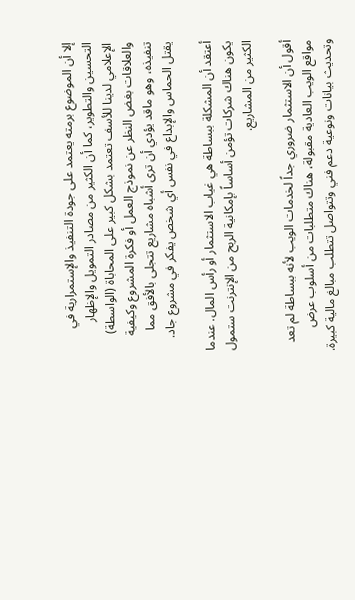إلا أن الموضوع برمته يعتمد على جودة التنفيذ والإستمرارية في التحسين والتطوير، كما أن الكثير من مصادر التمويل والإظهار الإعلامي لدينا للأسف تعتمد بشكل كبير على المحاباة (الواسطة) والعلاقات بغض النظر عن نموذج العمل أو فكرة المشروع وكيفية تنفيذه، وهو ماقد يؤدي أن ترى أشباه مشاريع تتجلى بالأفق مما يقتل الحماس والإبداع في نفس أي شخص يفكر في مشروع جاد.

أعتقد أن المشكلة ببساطة هي غياب الاستثمار أو رأس المال. عندما يكون هناك شركات تؤمن أساساً بإمكانية الربح من الإنترنت ستمول الكثير من المشاريع.

أقول أن الاستثمار ضروري جداً لخدمات الويب لأنه ببساطة لم تعد مواقع الويب العادية مقبولة، هناك متطلبات من أسلوب عرض وتحديث بيانات ونوعية دعم فني وتتواصل تتطلب مبالغ مالية كبيرة.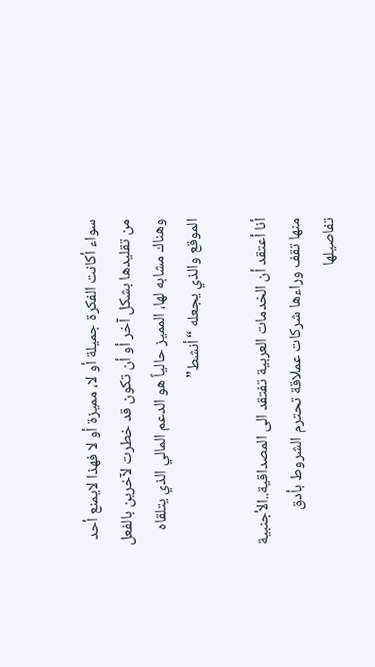سواء أكانت الفكرة جميلة أو لا، مميزة أو لا فهذا لايمنع أحد من تقليدها بشكل آخر أو أن تكون قد خطرت لآخرين بالفعل وهناك مشابه لها، المميز حالياً هو الدعم المالي الذي يتلقاه الموقع والذي يجعله “أنشط”

أنا أعتقد أن الخدمات العربية تفتقد الى المصداقية..الأجنبية منها تقف وراءها شركات عملاقة تحترم الشروط بأدق تفاصيلها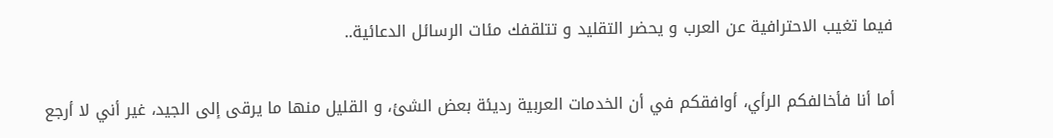فيما تغيب الاحترافية عن العرب و يحضر التقليد و تتلقفك مئات الرسائل الدعائية..

أما أنا فأخالفكم الرأي، أوافقكم في أن الخدمات العربية رديئة بعض الشئ، و القليل منها ما يرقى إلى الجيد، غير أني لا أرجع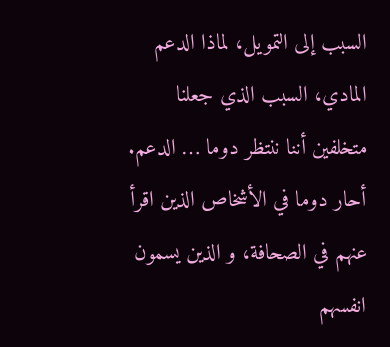السبب إلى التمويل، لماذا الدعم المادي، السبب الذي جعلنا متخلفين أننا ننتظر دوما … الدعم.
أحار دوما في الأشخاص الذين اقرأ عنهم في الصحافة، و الذين يسمون انفسهم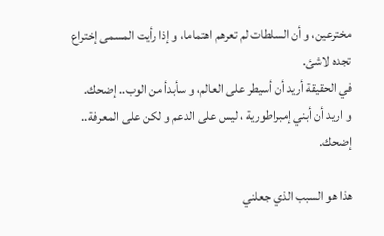مخترعين، و أن السلطات لم تعرهم اهتماما، و إذا رأيت المسمى إختراع تجده لاشئ.
في الحقيقة أريد أن أسيطر على العالم، و سأبدأ من الوب.. إضحك.
و اريد أن أبني إمبراطورية ، ليس على الدعم و لكن على المعرفة.. إضحك.

هذا هو السبب الذي جعلني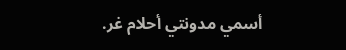أسمي مدونتي أحلام غر.